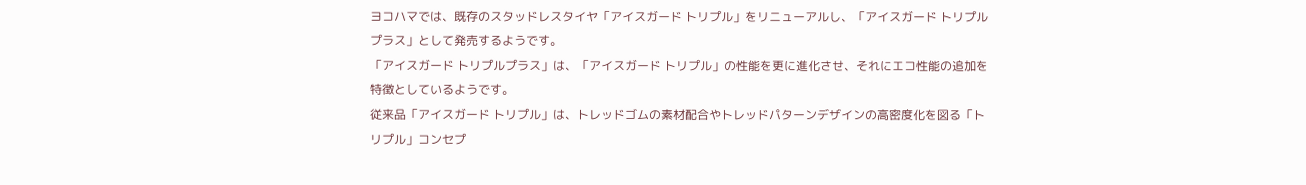ヨコハマでは、既存のスタッドレスタイヤ「アイスガード トリプル」をリニューアルし、「アイスガード トリプルプラス」として発売するようです。
「アイスガード トリプルプラス」は、「アイスガード トリプル」の性能を更に進化させ、それにエコ性能の追加を特徴としているようです。
従来品「アイスガード トリプル」は、トレッドゴムの素材配合やトレッドパターンデザインの高密度化を図る「トリプル」コンセプ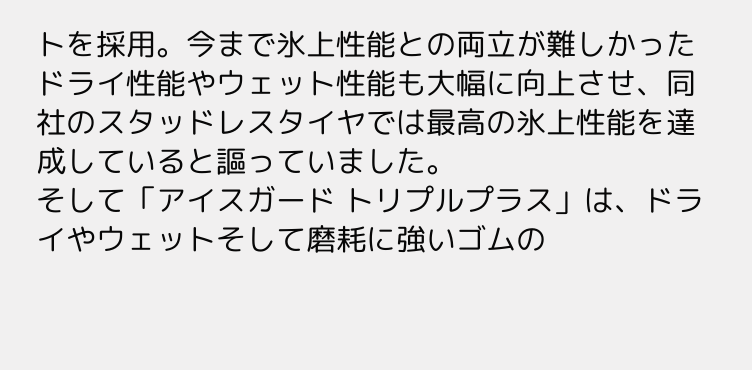トを採用。今まで氷上性能との両立が難しかったドライ性能やウェット性能も大幅に向上させ、同社のスタッドレスタイヤでは最高の氷上性能を達成していると謳っていました。
そして「アイスガード トリプルプラス」は、ドライやウェットそして磨耗に強いゴムの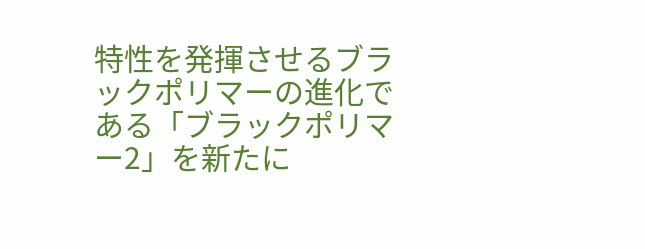特性を発揮させるブラックポリマーの進化である「ブラックポリマー2」を新たに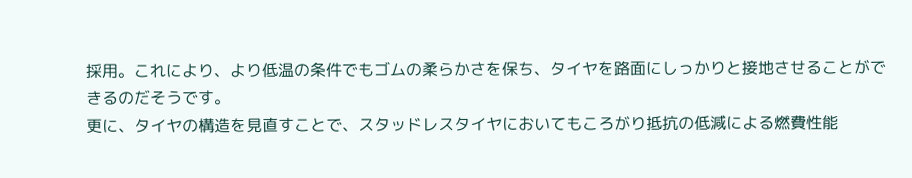採用。これにより、より低温の条件でもゴムの柔らかさを保ち、タイヤを路面にしっかりと接地させることができるのだそうです。
更に、タイヤの構造を見直すことで、スタッドレスタイヤにおいてもころがり抵抗の低減による燃費性能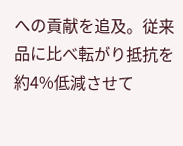への貢献を追及。従来品に比べ転がり抵抗を約4%低減させて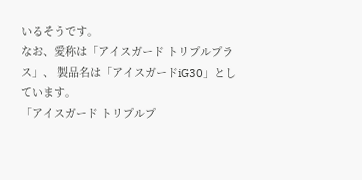いるそうです。
なお、愛称は「アイスガード トリプルプラス」、 製品名は「アイスガードiG30」としています。
「アイスガード トリプルプ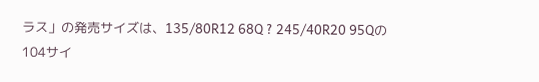ラス」の発売サイズは、135/80R12 68Q ? 245/40R20 95Qの104サイ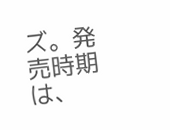ズ。発売時期は、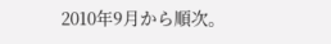2010年9月から順次。